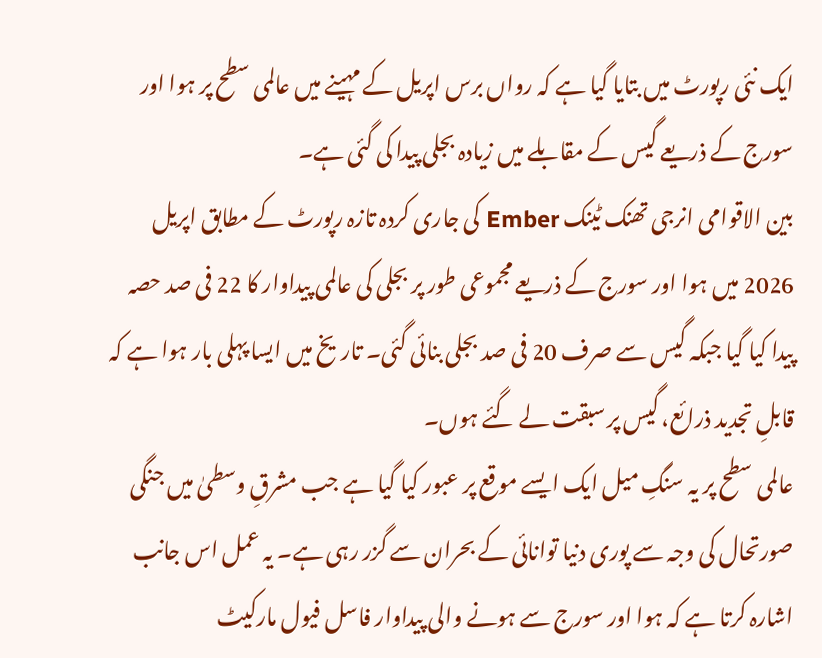ایک نئی رپورٹ میں بتایا گیا ہے کہ رواں برس اپریل کے مہینے میں عالمی سطح پر ہوا اور سورج کے ذریعے گیس کے مقابلے میں زیادہ بجلی پیدا کی گئی ہے۔
بین الاقوامی انرجی تھنک ٹینک Ember کی جاری کردہ تازہ رپورٹ کے مطابق اپریل 2026 میں ہوا اور سورج کے ذریعے مجموعی طور پر بجلی کی عالمی پیداوار کا 22 فی صد حصہ پیدا کیا گیا جبکہ گیس سے صرف 20 فی صد بجلی بنائی گئی۔ تاریخ میں ایسا پہلی بار ہوا ہے کہ قابلِ تجدید ذرائع، گیس پر سبقت لے گئے ہوں۔
عالمی سطح پر یہ سنگِ میل ایک ایسے موقع پر عبور کیا گیا ہے جب مشرقِ وسطیٰ میں جنگی صورتحال کی وجہ سے پوری دنیا توانائی کے بحران سے گزر رہی ہے۔ یہ عمل اس جانب اشارہ کرتا ہے کہ ہوا اور سورج سے ہونے والی پیداوار فاسل فیول مارکیٹ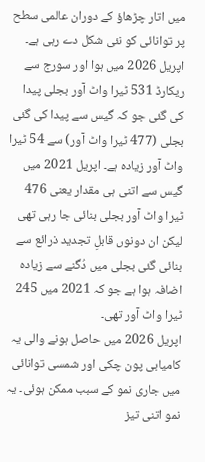میں اتار چڑھاؤ کے دوران عالمی سطح پر توانائی کو نئی شکل دے رہی ہے۔
اپریل 2026 میں ہوا اور سورج سے ریکارڈ 531 ٹیرا واٹ آور بجلی پیدا کی گئی جو کہ گیس سے پیدا کی گئی بجلی (477 ٹیرا واٹ آور) سے 54 ٹیرا واٹ آور زیادہ ہے۔ اپریل 2021 میں گیس سے اتنی ہی مقدار یعنی 476 ٹیرا واٹ آور بجلی بنائی جا رہی تھی لیکن ان دونوں قابلِ تجدید ذرائع سے بنائی گئی بجلی میں دُگنے سے زیادہ اضافہ ہوا ہے جو کہ 2021 میں 245 ٹیرا واٹ آور تھی۔
اپریل 2026 میں حاصل ہونے والی یہ کامیابی پون چکی اور شمسی توانائی میں جاری نمو کے سبب ممکن ہوئی۔ یہ نمو اتنی تیز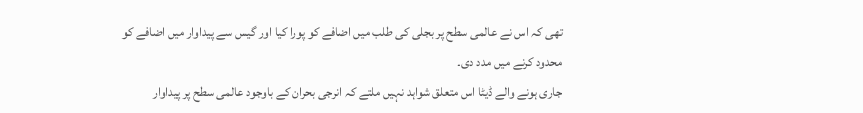تھی کہ اس نے عالمی سطح پر بجلی کی طلب میں اضافے کو پورا کیا اور گیس سے پیداوار میں اضافے کو محدود کرنے میں مدد دی۔
جاری ہونے والے ڈیٹا اس متعلق شواہد نہیں ملتے کہ انرجی بحران کے باوجود عالمی سطح پر پیداوار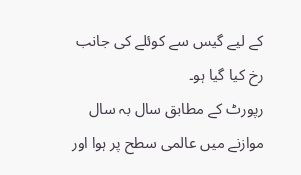کے لیے گیس سے کوئلے کی جانب رخ کیا گیا ہو۔
رپورٹ کے مطابق سال بہ سال موازنے میں عالمی سطح پر ہوا اور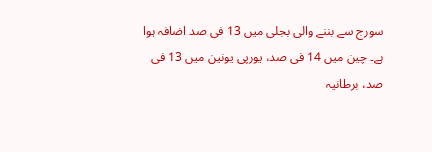سورج سے بننے والی بجلی میں 13 فی صد اضافہ ہوا ہے۔ چین میں 14 فی صد، یورپی یونین میں 13 فی صد، برطانیہ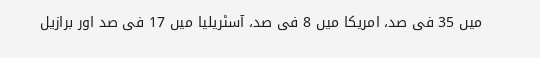میں 35 فی صد، امریکا میں 8 فی صد، آسٹریلیا میں 17 فی صد اور برازیل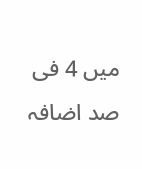میں 4 فی صد اضافہ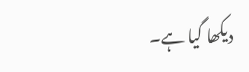دیکھا گیا ہے۔